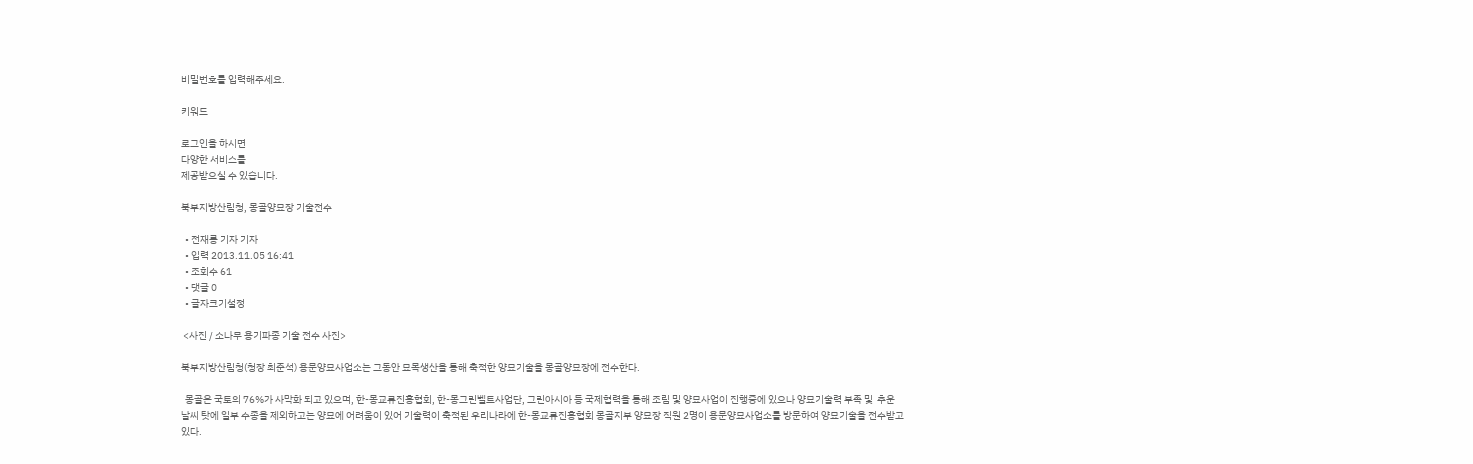비밀번호를 입력해주세요.

키워드

로그인을 하시면
다양한 서비스를
제공받으실 수 있습니다.

북부지방산림청, 몽골양묘장 기술전수

  • 전재룡 기자 기자
  • 입력 2013.11.05 16:41
  • 조회수 61
  • 댓글 0
  • 글자크기설정

 <사진 / 소나무 용기파종 기술 전수 사진>

북부지방산림청(청장 최준석) 용문양묘사업소는 그동안 묘목생산을 통해 축적한 양묘기술을 몽골양묘장에 전수한다.

  몽골은 국토의 76%가 사막화 되고 있으며, 한-몽교류진흥협회, 한-몽그린벨트사업단, 그린아시아 등 국제협력을 통해 조림 및 양묘사업이 진행중에 있으나 양묘기술력 부족 및  추운 날씨 탓에 일부 수종을 제외하고는 양묘에 어려움이 있어 기술력이 축적된 우리나라에 한-몽교류진흥협회 몽골지부 양묘장 직원 2명이 용문양묘사업소를 방문하여 양묘기술을 전수받고 있다.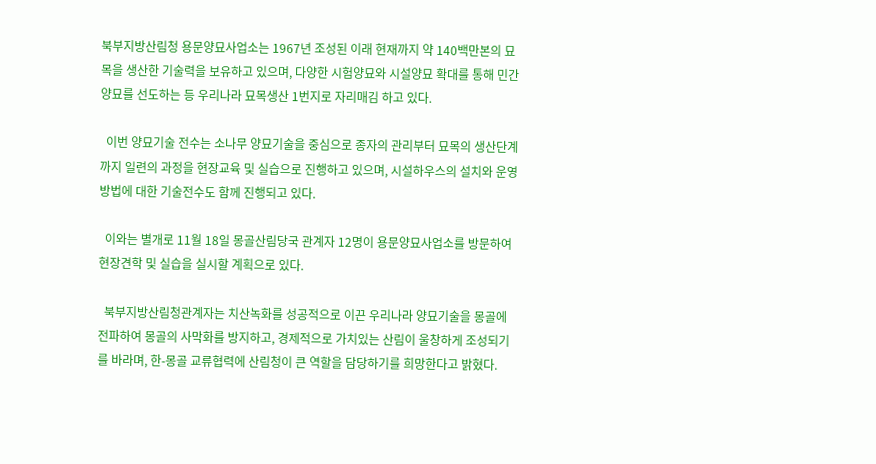북부지방산림청 용문양묘사업소는 1967년 조성된 이래 현재까지 약 140백만본의 묘목을 생산한 기술력을 보유하고 있으며, 다양한 시험양묘와 시설양묘 확대를 통해 민간양묘를 선도하는 등 우리나라 묘목생산 1번지로 자리매김 하고 있다.

  이번 양묘기술 전수는 소나무 양묘기술을 중심으로 종자의 관리부터 묘목의 생산단계까지 일련의 과정을 현장교육 및 실습으로 진행하고 있으며, 시설하우스의 설치와 운영방법에 대한 기술전수도 함께 진행되고 있다.

  이와는 별개로 11월 18일 몽골산림당국 관계자 12명이 용문양묘사업소를 방문하여 현장견학 및 실습을 실시할 계획으로 있다.

  북부지방산림청관계자는 치산녹화를 성공적으로 이끈 우리나라 양묘기술을 몽골에 전파하여 몽골의 사막화를 방지하고, 경제적으로 가치있는 산림이 울창하게 조성되기를 바라며, 한-몽골 교류협력에 산림청이 큰 역할을 담당하기를 희망한다고 밝혔다.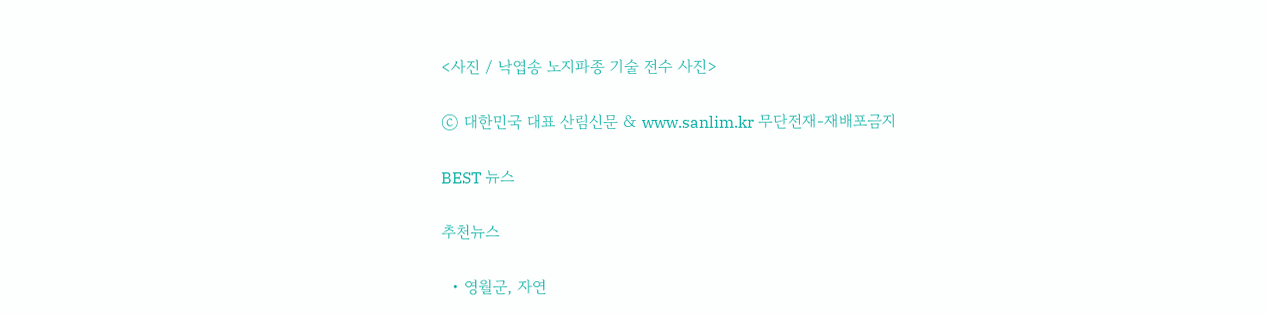<사진 / 낙엽송 노지파종 기술 전수 사진>

ⓒ 대한민국 대표 산림신문 & www.sanlim.kr 무단전재-재배포금지

BEST 뉴스

추천뉴스

  • 영월군, 자연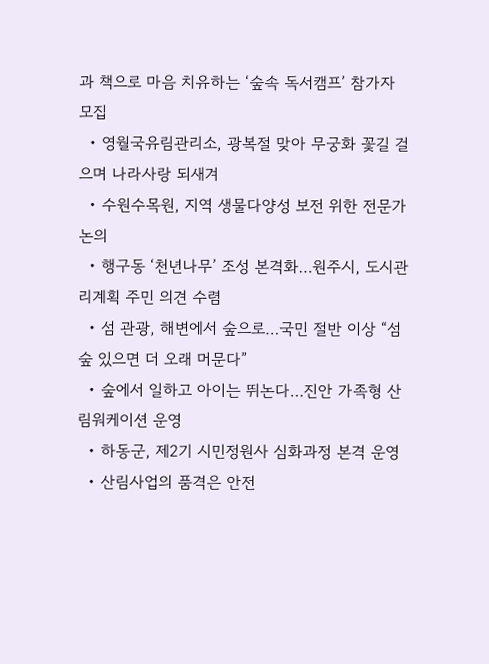과 책으로 마음 치유하는 ‘숲속 독서캠프’ 참가자 모집
  • 영월국유림관리소, 광복절 맞아 무궁화 꽃길 걸으며 나라사랑 되새겨
  • 수원수목원, 지역 생물다양성 보전 위한 전문가 논의
  • 행구동 ‘천년나무’ 조성 본격화…원주시, 도시관리계획 주민 의견 수렴
  • 섬 관광, 해변에서 숲으로…국민 절반 이상 “섬숲 있으면 더 오래 머문다”
  • 숲에서 일하고 아이는 뛰논다…진안 가족형 산림워케이션 운영
  • 하동군, 제2기 시민정원사 심화과정 본격 운영
  • 산림사업의 품격은 안전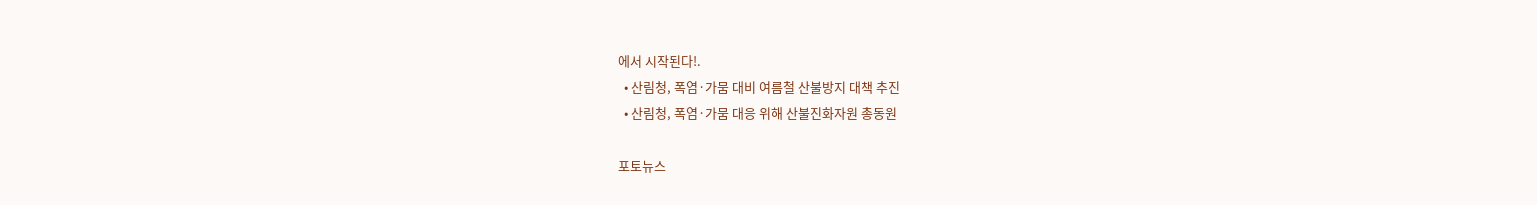에서 시작된다!.
  • 산림청, 폭염·가뭄 대비 여름철 산불방지 대책 추진
  • 산림청, 폭염·가뭄 대응 위해 산불진화자원 총동원

포토뉴스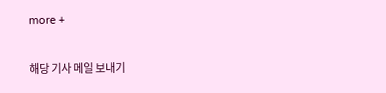more +

해당 기사 메일 보내기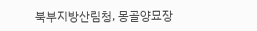북부지방산림청, 몽골양묘장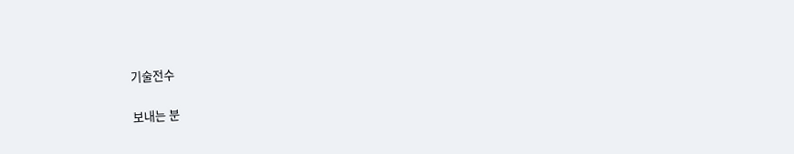기술전수

보내는 분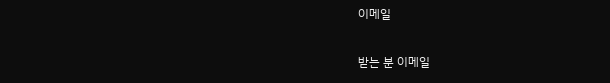이메일

받는 분 이메일